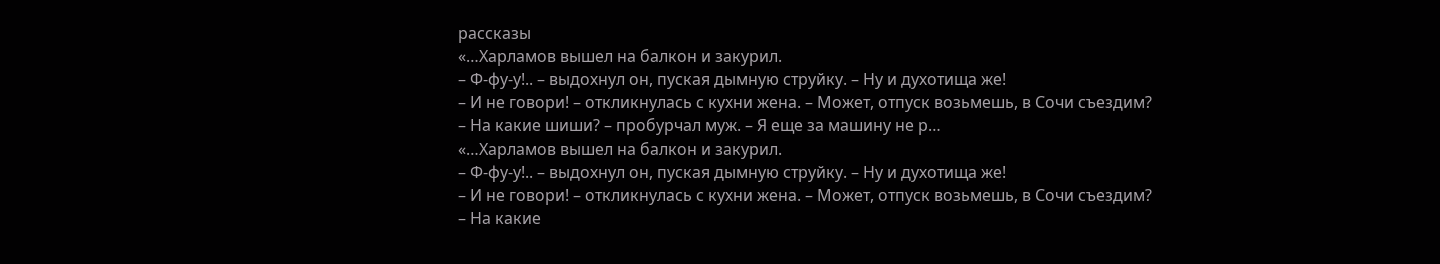рассказы
«…Харламов вышел на балкон и закурил.
– Ф-фу-у!.. – выдохнул он, пуская дымную струйку. – Ну и духотища же!
– И не говори! – откликнулась с кухни жена. – Может, отпуск возьмешь, в Сочи съездим?
– На какие шиши? – пробурчал муж. – Я еще за машину не р…
«…Харламов вышел на балкон и закурил.
– Ф-фу-у!.. – выдохнул он, пуская дымную струйку. – Ну и духотища же!
– И не говори! – откликнулась с кухни жена. – Может, отпуск возьмешь, в Сочи съездим?
– На какие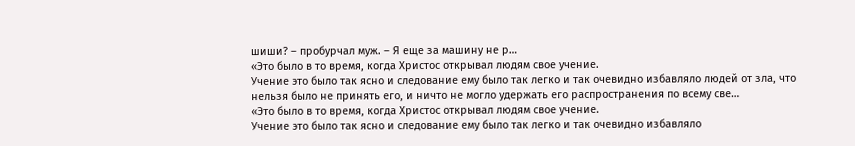шиши? – пробурчал муж. – Я еще за машину не р…
«Это было в то время, когда Христос открывал людям свое учение.
Учение это было так ясно и следование ему было так легко и так очевидно избавляло людей от зла, что нельзя было не принять его, и ничто не могло удержать его распространения по всему све…
«Это было в то время, когда Христос открывал людям свое учение.
Учение это было так ясно и следование ему было так легко и так очевидно избавляло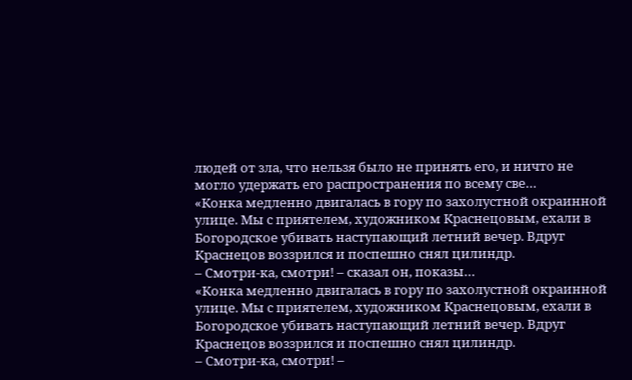людей от зла, что нельзя было не принять его, и ничто не могло удержать его распространения по всему све…
«Конка медленно двигалась в гору по захолустной окраинной улице. Мы с приятелем, художником Краснецовым, ехали в Богородское убивать наступающий летний вечер. Вдруг Краснецов воззрился и поспешно снял цилиндр.
– Смотри-ка, смотри! – сказал он, показы…
«Конка медленно двигалась в гору по захолустной окраинной улице. Мы с приятелем, художником Краснецовым, ехали в Богородское убивать наступающий летний вечер. Вдруг Краснецов воззрился и поспешно снял цилиндр.
– Смотри-ка, смотри! –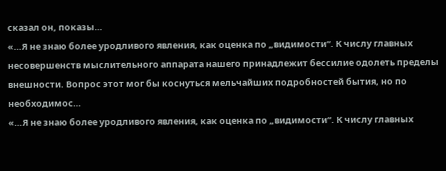сказал он, показы…
«…Я не знаю более уродливого явления, как оценка по „видимости“. К числу главных несовершенств мыслительного аппарата нашего принадлежит бессилие одолеть пределы внешности. Вопрос этот мог бы коснуться мельчайших подробностей бытия, но по необходимос…
«…Я не знаю более уродливого явления, как оценка по „видимости“. К числу главных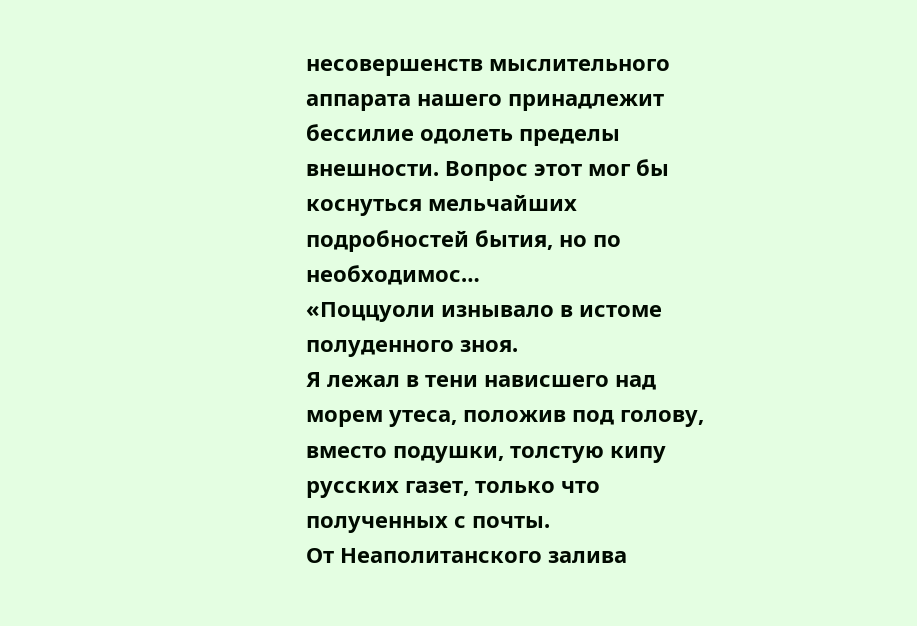несовершенств мыслительного аппарата нашего принадлежит бессилие одолеть пределы внешности. Вопрос этот мог бы коснуться мельчайших подробностей бытия, но по необходимос…
«Поццуоли изнывало в истоме полуденного зноя.
Я лежал в тени нависшего над морем утеса, положив под голову, вместо подушки, толстую кипу русских газет, только что полученных с почты.
От Неаполитанского залива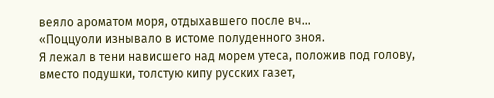веяло ароматом моря, отдыхавшего после вч…
«Поццуоли изнывало в истоме полуденного зноя.
Я лежал в тени нависшего над морем утеса, положив под голову, вместо подушки, толстую кипу русских газет,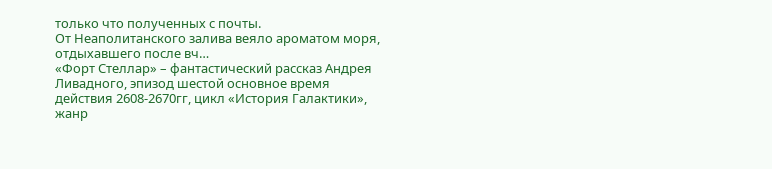только что полученных с почты.
От Неаполитанского залива веяло ароматом моря, отдыхавшего после вч…
«Форт Стеллар» – фантастический рассказ Андрея Ливадного, эпизод шестой основное время действия 2608-2670гг, цикл «История Галактики», жанр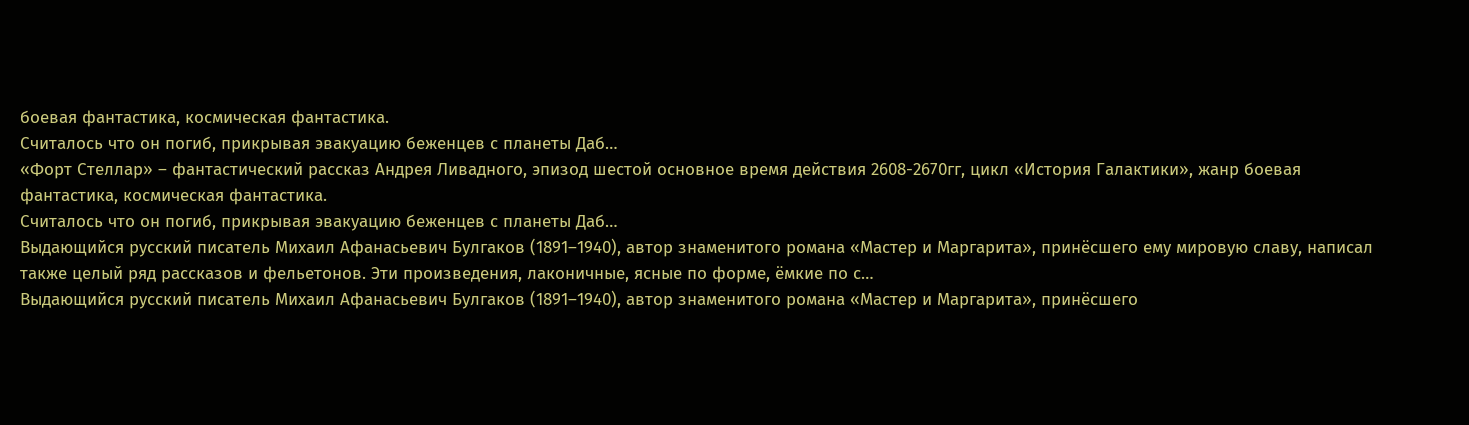боевая фантастика, космическая фантастика.
Считалось что он погиб, прикрывая эвакуацию беженцев с планеты Даб…
«Форт Стеллар» – фантастический рассказ Андрея Ливадного, эпизод шестой основное время действия 2608-2670гг, цикл «История Галактики», жанр боевая фантастика, космическая фантастика.
Считалось что он погиб, прикрывая эвакуацию беженцев с планеты Даб…
Выдающийся русский писатель Михаил Афанасьевич Булгаков (1891–1940), автор знаменитого романа «Мастер и Маргарита», принёсшего ему мировую славу, написал также целый ряд рассказов и фельетонов. Эти произведения, лаконичные, ясные по форме, ёмкие по с…
Выдающийся русский писатель Михаил Афанасьевич Булгаков (1891–1940), автор знаменитого романа «Мастер и Маргарита», принёсшего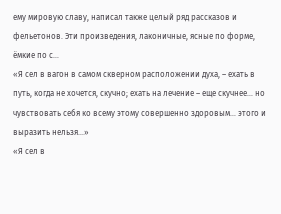ему мировую славу, написал также целый ряд рассказов и фельетонов. Эти произведения, лаконичные, ясные по форме, ёмкие по с…
«Я сел в вагон в самом скверном расположении духа, – ехать в путь, когда не хочется, скучно; ехать на лечение – еще скучнее… но чувствовать себя ко всему этому совершенно здоровым… этого и выразить нельзя…»
«Я сел в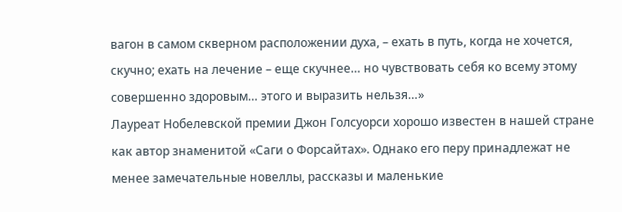вагон в самом скверном расположении духа, – ехать в путь, когда не хочется, скучно; ехать на лечение – еще скучнее… но чувствовать себя ко всему этому совершенно здоровым… этого и выразить нельзя…»
Лауреат Нобелевской премии Джон Голсуорси хорошо известен в нашей стране как автор знаменитой «Саги о Форсайтах». Однако его перу принадлежат не менее замечательные новеллы, рассказы и маленькие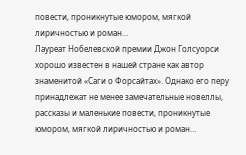повести, проникнутые юмором, мягкой лиричностью и роман…
Лауреат Нобелевской премии Джон Голсуорси хорошо известен в нашей стране как автор знаменитой «Саги о Форсайтах». Однако его перу принадлежат не менее замечательные новеллы, рассказы и маленькие повести, проникнутые юмором, мягкой лиричностью и роман…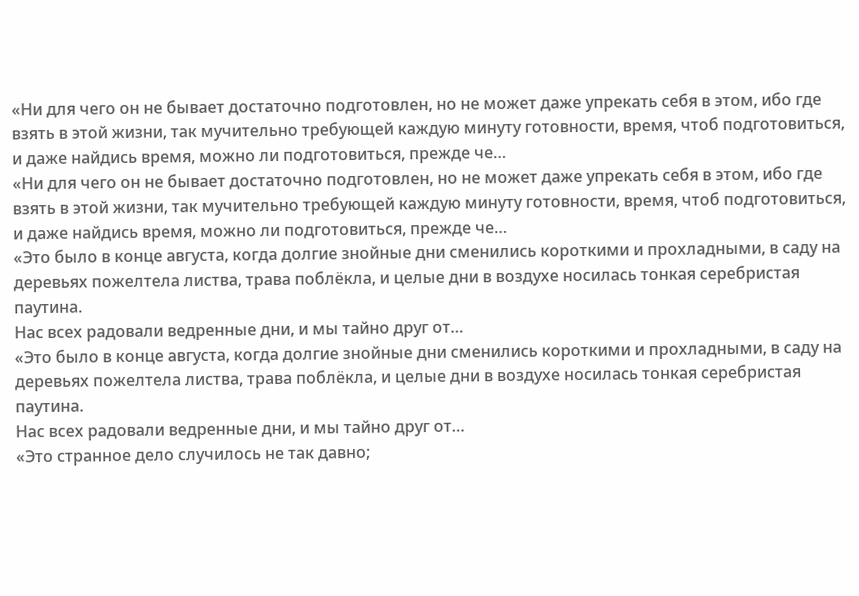«Ни для чего он не бывает достаточно подготовлен, но не может даже упрекать себя в этом, ибо где взять в этой жизни, так мучительно требующей каждую минуту готовности, время, чтоб подготовиться, и даже найдись время, можно ли подготовиться, прежде че…
«Ни для чего он не бывает достаточно подготовлен, но не может даже упрекать себя в этом, ибо где взять в этой жизни, так мучительно требующей каждую минуту готовности, время, чтоб подготовиться, и даже найдись время, можно ли подготовиться, прежде че…
«Это было в конце августа, когда долгие знойные дни сменились короткими и прохладными, в саду на деревьях пожелтела листва, трава поблёкла, и целые дни в воздухе носилась тонкая серебристая паутина.
Нас всех радовали ведренные дни, и мы тайно друг от…
«Это было в конце августа, когда долгие знойные дни сменились короткими и прохладными, в саду на деревьях пожелтела листва, трава поблёкла, и целые дни в воздухе носилась тонкая серебристая паутина.
Нас всех радовали ведренные дни, и мы тайно друг от…
«Это странное дело случилось не так давно;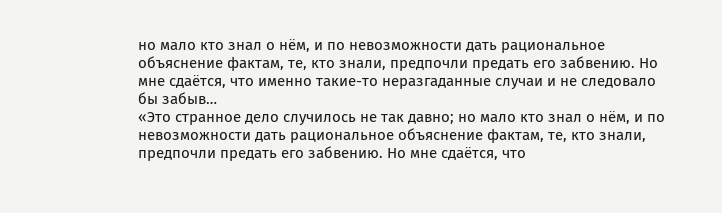но мало кто знал о нём, и по невозможности дать рациональное объяснение фактам, те, кто знали, предпочли предать его забвению. Но мне сдаётся, что именно такие-то неразгаданные случаи и не следовало бы забыв…
«Это странное дело случилось не так давно; но мало кто знал о нём, и по невозможности дать рациональное объяснение фактам, те, кто знали, предпочли предать его забвению. Но мне сдаётся, что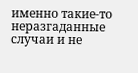именно такие-то неразгаданные случаи и не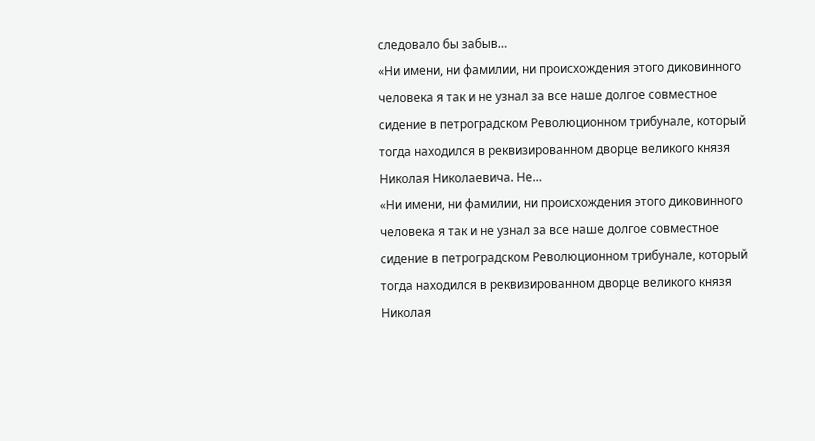следовало бы забыв…
«Ни имени, ни фамилии, ни происхождения этого диковинного человека я так и не узнал за все наше долгое совместное сидение в петроградском Революционном трибунале, который тогда находился в реквизированном дворце великого князя Николая Николаевича. Не…
«Ни имени, ни фамилии, ни происхождения этого диковинного человека я так и не узнал за все наше долгое совместное сидение в петроградском Революционном трибунале, который тогда находился в реквизированном дворце великого князя Николая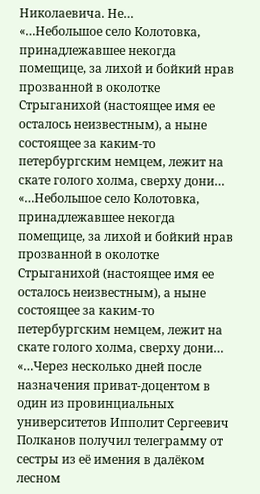Николаевича. Не…
«…Небольшое село Колотовка, принадлежавшее некогда помещице, за лихой и бойкий нрав прозванной в околотке Стрыганихой (настоящее имя ее осталось неизвестным), а ныне состоящее за каким-то петербургским немцем, лежит на скате голого холма, сверху дони…
«…Небольшое село Колотовка, принадлежавшее некогда помещице, за лихой и бойкий нрав прозванной в околотке Стрыганихой (настоящее имя ее осталось неизвестным), а ныне состоящее за каким-то петербургским немцем, лежит на скате голого холма, сверху дони…
«…Через несколько дней после назначения приват-доцентом в один из провинциальных университетов Ипполит Сергеевич Полканов получил телеграмму от сестры из её имения в далёком лесном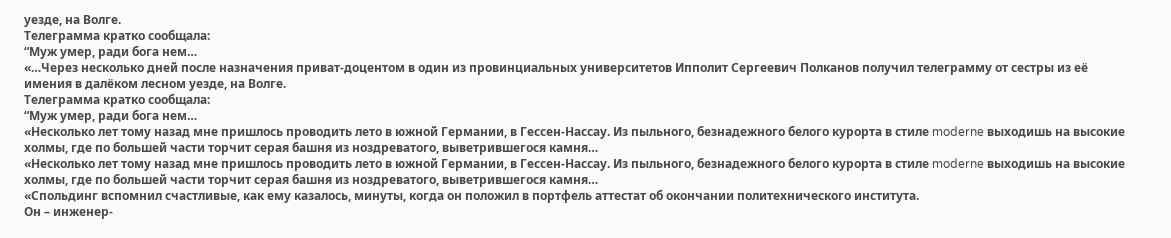уезде, на Волге.
Телеграмма кратко сообщала:
“Муж умер, ради бога нем…
«…Через несколько дней после назначения приват-доцентом в один из провинциальных университетов Ипполит Сергеевич Полканов получил телеграмму от сестры из её имения в далёком лесном уезде, на Волге.
Телеграмма кратко сообщала:
“Муж умер, ради бога нем…
«Несколько лет тому назад мне пришлось проводить лето в южной Германии, в Гессен-Нассау. Из пыльного, безнадежного белого курорта в стиле moderne выходишь на высокие холмы, где по большей части торчит серая башня из ноздреватого, выветрившегося камня…
«Несколько лет тому назад мне пришлось проводить лето в южной Германии, в Гессен-Нассау. Из пыльного, безнадежного белого курорта в стиле moderne выходишь на высокие холмы, где по большей части торчит серая башня из ноздреватого, выветрившегося камня…
«Спольдинг вспомнил счастливые, как ему казалось, минуты, когда он положил в портфель аттестат об окончании политехнического института.
Он – инженер-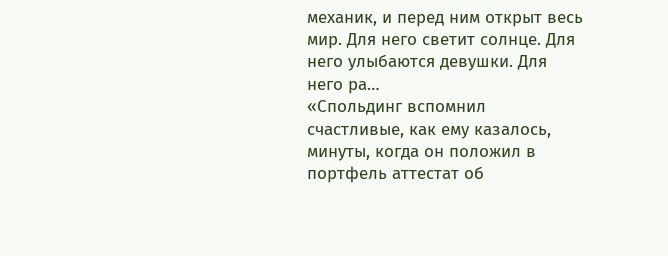механик, и перед ним открыт весь мир. Для него светит солнце. Для него улыбаются девушки. Для него ра…
«Спольдинг вспомнил счастливые, как ему казалось, минуты, когда он положил в портфель аттестат об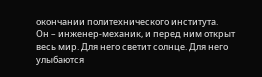окончании политехнического института.
Он – инженер-механик, и перед ним открыт весь мир. Для него светит солнце. Для него улыбаются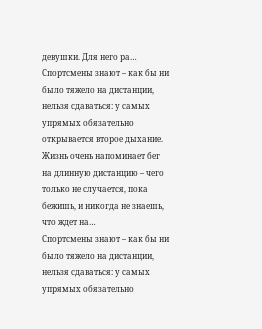девушки. Для него ра…
Спортсмены знают – как бы ни было тяжело на дистанции, нельзя сдаваться: у самых упрямых обязательно открывается второе дыхание.
Жизнь очень напоминает бег на длинную дистанцию – чего только не случается, пока бежишь, и никогда не знаешь, что ждет на…
Спортсмены знают – как бы ни было тяжело на дистанции, нельзя сдаваться: у самых упрямых обязательно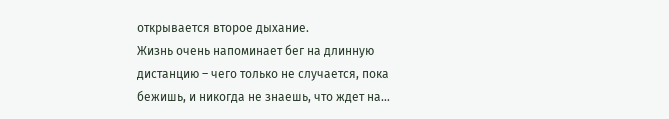открывается второе дыхание.
Жизнь очень напоминает бег на длинную дистанцию – чего только не случается, пока бежишь, и никогда не знаешь, что ждет на…